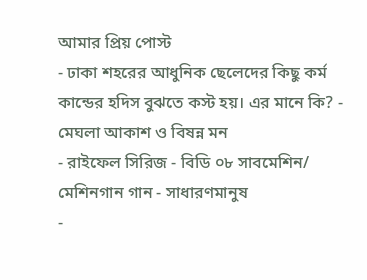আমার প্রিয় পোস্ট
- ঢাকা শহরের আধুনিক ছেলেদের কিছু কর্ম কান্ডের হদিস বুঝতে কস্ট হয়। এর মানে কি? - মেঘলা আকাশ ও বিষন্ন মন
- রাইফেল সিরিজ - বিডি ০৮ সাবমেশিন/ মেশিনগান গান - সাধারণমানুষ
-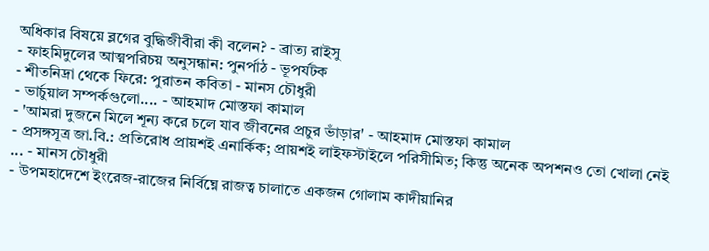অধিকার বিষয়ে ব্লগের বুদ্ধিজীবীরা কী বলেন? - ব্রাত্য রাইসু
- ফাহমিদুলের আত্মপরিচয় অনুসন্ধান: পুনর্পাঠ - ভূপর্যটক
- শীতনিদ্রা থেকে ফিরে: পুরাতন কবিতা - মানস চৌধুরী
- ভার্চুয়াল সম্পর্কগুলো.... - আহমাদ মোস্তফা কামাল
- 'আমরা দুজনে মিলে শূন্য করে চলে যাব জীবনের প্রচুর ভাঁড়ার' - আহমাদ মোস্তফা কামাল
- প্রসঙ্গসূত্র জা.বি.: প্রতিরোধ প্রায়শই এনার্কিক; প্রায়শই লাইফস্টাইলে পরিসীমিত; কিন্তু অনেক অপশনও তো খোলা নেই ... - মানস চৌধুরী
- উপমহাদেশে ইংরেজ-রাজের নির্বিঘ্নে রাজত্ব চালাতে একজন গোলাম কাদীয়ানির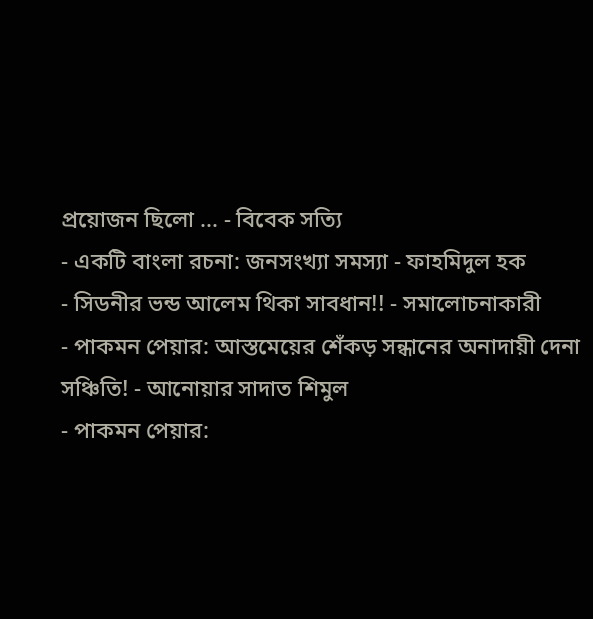প্রয়োজন ছিলো ... - বিবেক সত্যি
- একটি বাংলা রচনা: জনসংখ্যা সমস্যা - ফাহমিদুল হক
- সিডনীর ভন্ড আলেম থিকা সাবধান!! - সমালোচনাকারী
- পাকমন পেয়ার: আস্তমেয়ের শেঁকড় সন্ধানের অনাদায়ী দেনা সঞ্চিতি! - আনোয়ার সাদাত শিমুল
- পাকমন পেয়ার: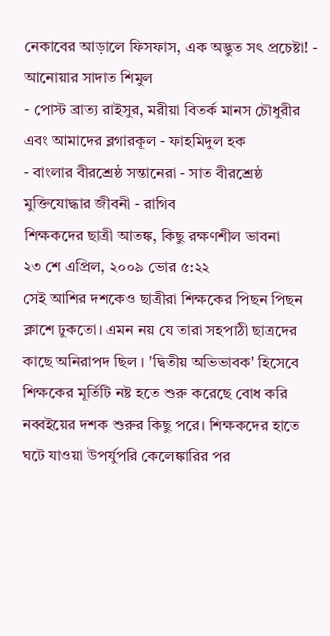নেকাবের আড়ালে ফিসফাস, এক অদ্ভুত সৎ প্রচেষ্টা! - আনোয়ার সাদাত শিমুল
- পোস্ট ব্রাত্য রাইসুর, মরীয়া বিতর্ক মানস চৌধুরীর এবং আমাদের ব্লগারকূল - ফাহমিদুল হক
- বাংলার বীরশ্রেষ্ঠ সন্তানেরা - সাত বীরশ্রেষ্ঠ মুক্তিযোদ্ধার জীবনী - রাগিব
শিক্ষকদের ছাত্রী আতঙ্ক, কিছু রক্ষণশীল ভাবনা
২৩ শে এপ্রিল, ২০০৯ ভোর ৫:২২
সেই আশির দশকেও ছাত্রীরা শিক্ষকের পিছন পিছন ক্লাশে ঢুকতো। এমন নয় যে তারা সহপাঠী ছাত্রদের কাছে অনিরাপদ ছিল । 'দ্বিতীয় অভিভাবক' হিসেবে শিক্ষকের মূর্তিটি নষ্ট হতে শুরু করেছে বোধ করি নব্বইয়ের দশক শুরুর কিছু পরে। শিক্ষকদের হাতে ঘটে যাওয়া উপর্যুপরি কেলেঙ্কারির পর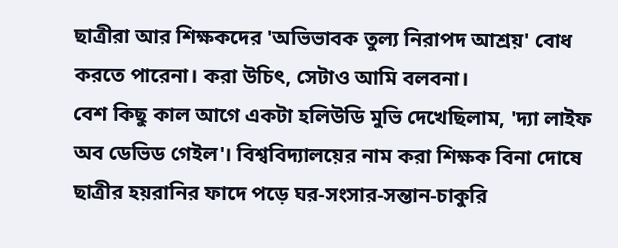ছাত্রীরা আর শিক্ষকদের 'অভিভাবক তুল্য নিরাপদ আশ্রয়' বোধ করতে পারেনা। করা উচিৎ, সেটাও আমি বলবনা।
বেশ কিছু কাল আগে একটা হলিউডি মুভি দেখেছিলাম, 'দ্যা লাইফ অব ডেভিড গেইল'। বিশ্ববিদ্যালয়ের নাম করা শিক্ষক বিনা দোষে ছাত্রীর হয়রানির ফাদে পড়ে ঘর-সংসার-সন্তান-চাকুরি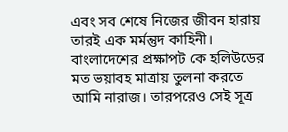এবং সব শেষে নিজের জীবন হারায় তারই এক মর্মন্তুদ কাহিনী। বাংলাদেশের প্রক্ষাপট কে হলিউডের মত ভয়াবহ মাত্রায় তুলনা করতে আমি নারাজ। তারপরেও সেই সূত্র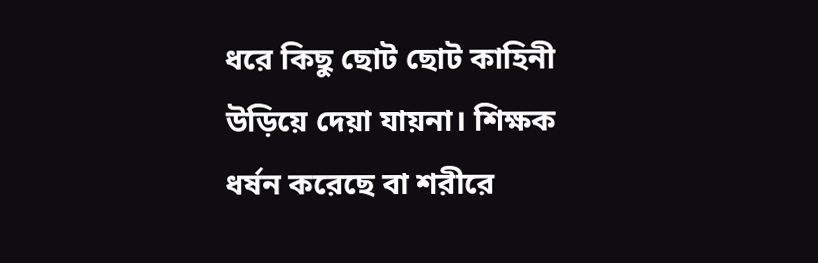ধরে কিছু ছোট ছোট কাহিনী উড়িয়ে দেয়া যায়না। শিক্ষক ধর্ষন করেছে বা শরীরে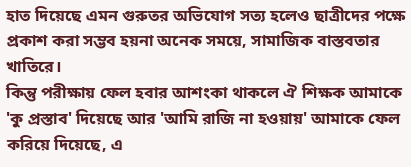হাত দিয়েছে এমন গুরুতর অভিযোগ সত্য হলেও ছাত্রীদের পক্ষে প্রকাশ করা সম্ভব হয়না অনেক সময়ে, সামাজিক বাস্তবতার খাতিরে।
কিন্তু পরীক্ষায় ফেল হবার আশংকা থাকলে ঐ শিক্ষক আমাকে 'কু প্রস্তাব' দিয়েছে আর 'আমি রাজি না হওয়ায়' আমাকে ফেল করিয়ে দিয়েছে, এ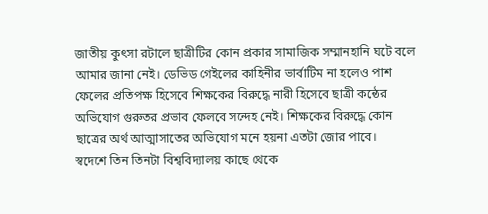জাতীয় কুৎসা রটালে ছাত্রীটির কোন প্রকার সামাজিক সম্মানহানি ঘটে বলে আমার জানা নেই। ডেভিড গেইলের কাহিনীর ভার্বাটিম না হলেও পাশ ফেলের প্রতিপক্ষ হিসেবে শিক্ষকের বিরুদ্ধে নারী হিসেবে ছাত্রী কন্ঠের অভিযোগ গুরুতর প্রভাব ফেলবে সন্দেহ নেই। শিক্ষকের বিরুদ্ধে কোন ছাত্রের অর্থ আত্মাসাতের অভিযোগ মনে হয়না এতটা জোর পাবে।
স্বদেশে তিন তিনটা বিশ্ববিদ্যালয় কাছে থেকে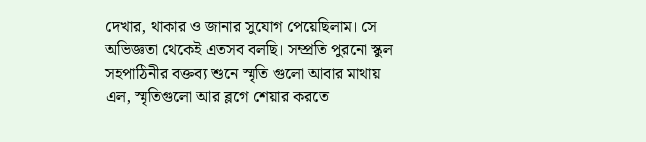দেখার, থাকার ও জানার সুযোগ পেয়েছিলাম। সে অভিজ্ঞতা থেকেই এতসব বলছি। সম্প্রতি পুরনো স্কুল সহপাঠিনীর বক্তব্য শুনে স্মৃতি গুলো আবার মাথায় এল, স্মৃতিগুলো আর ব্লগে শেয়ার করতে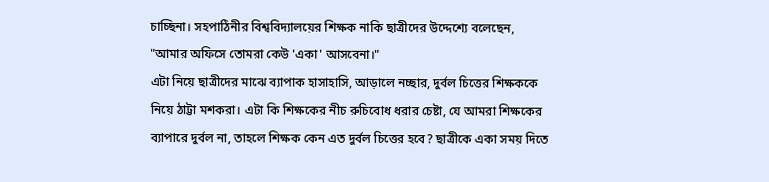চাচ্ছিনা। সহপাঠিনীর বিশ্ববিদ্যালয়ের শিক্ষক নাকি ছাত্রীদের উদ্দেশ্যে বলেছেন, "আমার অফিসে তোমরা কেউ 'একা' আসবেনা।"
এটা নিয়ে ছাত্রীদের মাঝে ব্যাপাক হাসাহাসি, আড়ালে নচ্ছার, দুর্বল চিত্তের শিক্ষককে নিয়ে ঠাট্টা মশকরা। এটা কি শিক্ষকের নীচ রুচিবোধ ধরার চেষ্টা, যে আমরা শিক্ষকের ব্যাপারে দুর্বল না, তাহলে শিক্ষক কেন এত দুর্বল চিত্তের হবে? ছাত্রীকে একা সময় দিতে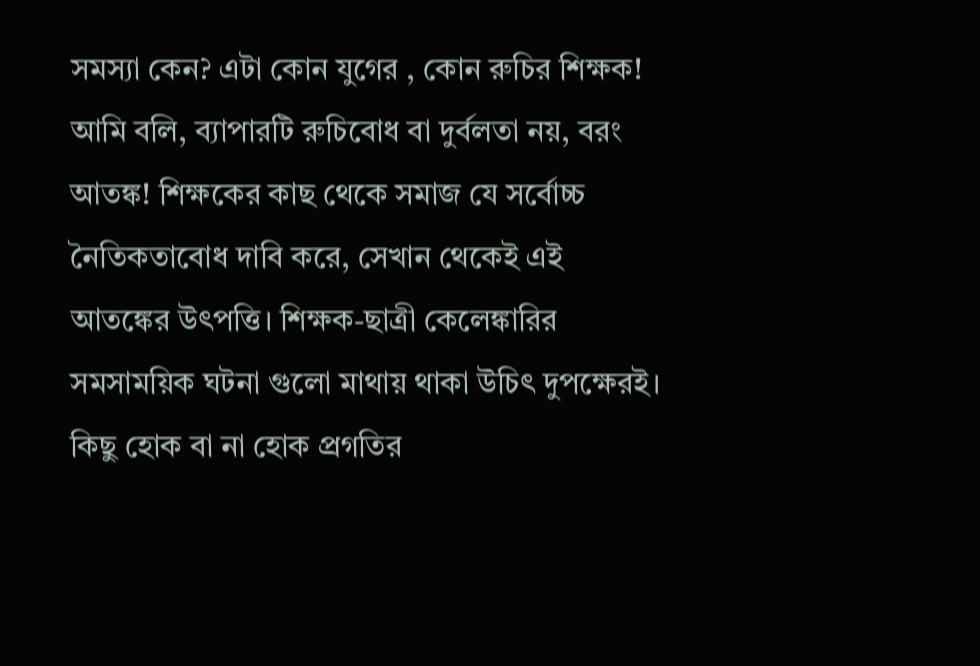সমস্যা কেন? এটা কোন যুগের , কোন রুচির শিক্ষক!
আমি বলি, ব্যাপারটি রুচিবোধ বা দুর্বলতা নয়, বরং আতঙ্ক! শিক্ষকের কাছ থেকে সমাজ যে সর্বোচ্চ নৈতিকতাবোধ দাবি করে, সেখান থেকেই এই আতঙ্কের উৎপত্তি। শিক্ষক-ছাত্রী কেলেঙ্কারির সমসাময়িক ঘটনা গুলো মাথায় থাকা উচিৎ দুপক্ষেরই। কিছু হোক বা না হোক প্রগতির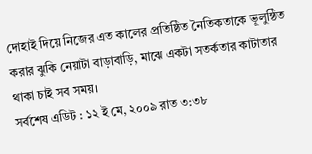দোহাই দিয়ে নিজের এত কালের প্রতিষ্ঠিত নৈতিকতাকে ভূলুন্ঠিত করার ঝুকি নেয়াটা বাড়াবাড়ি, মাঝে একটা সতর্কতার কাটাতার থাকা চাই সব সময়।
সর্বশেষ এডিট : ১২ ই মে, ২০০৯ রাত ৩:৩৮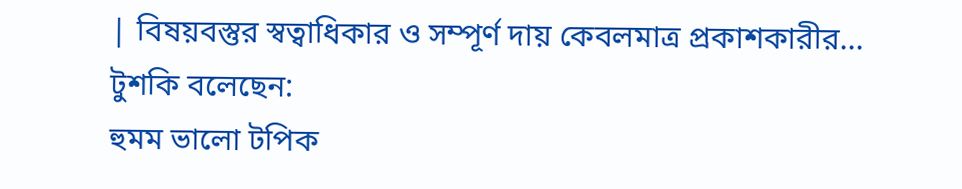| বিষয়বস্তুর স্বত্বাধিকার ও সম্পূর্ণ দায় কেবলমাত্র প্রকাশকারীর...
টুশকি বলেছেন:
হুমম ভালো টপিক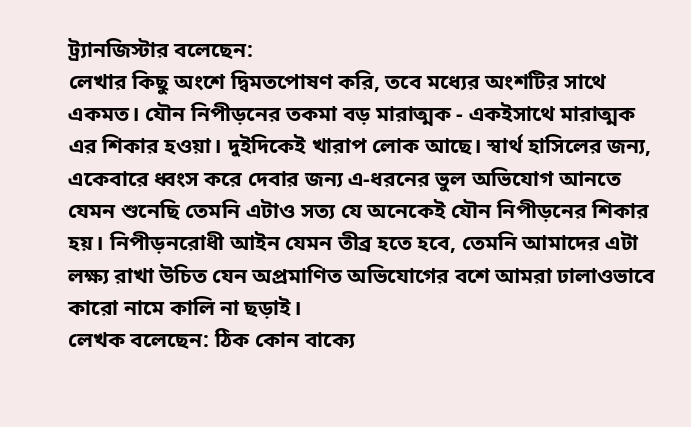ট্র্যানজিস্টার বলেছেন:
লেখার কিছু অংশে দ্বিমতপোষণ করি, তবে মধ্যের অংশটির সাথে একমত। যৌন নিপীড়নের তকমা বড় মারাত্মক - একইসাথে মারাত্মক এর শিকার হওয়া। দুইদিকেই খারাপ লোক আছে। স্বার্থ হাসিলের জন্য, একেবারে ধ্বংস করে দেবার জন্য এ-ধরনের ভুল অভিযোগ আনতে যেমন শুনেছি তেমনি এটাও সত্য যে অনেকেই যৌন নিপীড়নের শিকার হয়। নিপীড়নরোধী আইন যেমন তীব্র হতে হবে, তেমনি আমাদের এটা লক্ষ্য রাখা উচিত যেন অপ্রমাণিত অভিযোগের বশে আমরা ঢালাওভাবে কারো নামে কালি না ছড়াই।
লেখক বলেছেন: ঠিক কোন বাক্যে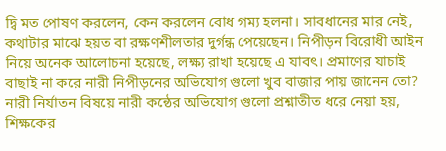দ্বি মত পোষণ করলেন, কেন করলেন বোধ গম্য হলনা। সাবধানের মার নেই, কথাটার মাঝে হয়ত বা রক্ষণশীলতার দুর্গন্ধ পেয়েছেন। নিপীড়ন বিরোধী আইন নিয়ে অনেক আলোচনা হয়েছে, লক্ষ্য রাখা হয়েছে এ যাবৎ। প্রমাণের যাচাই বাছাই না করে নারী নিপীড়নের অভিযোগ গুলো খুব বাজার পায় জানেন তো? নারী নির্যাতন বিষয়ে নারী কন্ঠের অভিযোগ গুলো প্রশ্নাতীত ধরে নেয়া হয়, শিক্ষকের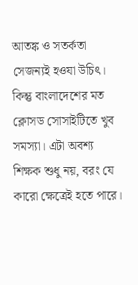আতঙ্ক ও সতর্কতা সেজন্যই হওযা উচিৎ।
কিন্তু বাংলাদেশের মত ক্লোসড সোসাইটিতে খুব সমস্যা। এটা অবশ্য শিক্ষক শুধু নয়, বরং যে কারো ক্ষেত্রেই হতে পারে।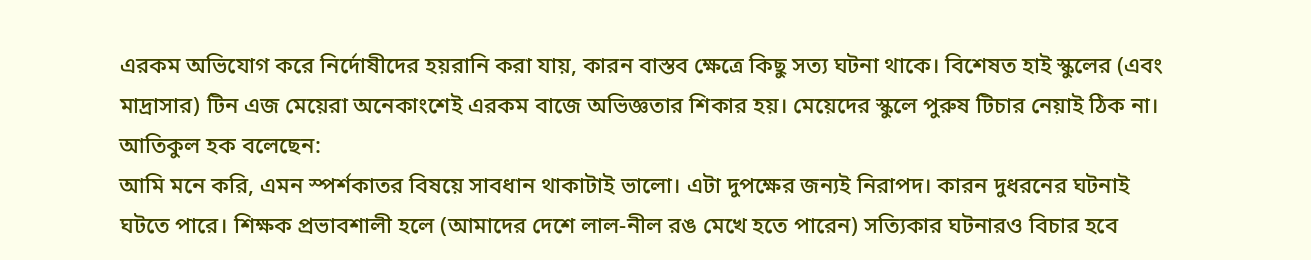এরকম অভিযোগ করে নির্দোষীদের হয়রানি করা যায়, কারন বাস্তব ক্ষেত্রে কিছু সত্য ঘটনা থাকে। বিশেষত হাই স্কুলের (এবং মাদ্রাসার) টিন এজ মেয়েরা অনেকাংশেই এরকম বাজে অভিজ্ঞতার শিকার হয়। মেয়েদের স্কুলে পুরুষ টিচার নেয়াই ঠিক না।
আতিকুল হক বলেছেন:
আমি মনে করি, এমন স্পর্শকাতর বিষয়ে সাবধান থাকাটাই ভালো। এটা দুপক্ষের জন্যই নিরাপদ। কারন দুধরনের ঘটনাই ঘটতে পারে। শিক্ষক প্রভাবশালী হলে (আমাদের দেশে লাল-নীল রঙ মেখে হতে পারেন) সত্যিকার ঘটনারও বিচার হবে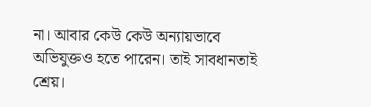না। আবার কেউ কেউ অন্যায়ভাবে অভিযুক্তও হতে পারেন। তাই সাবধানতাই শ্রেয়।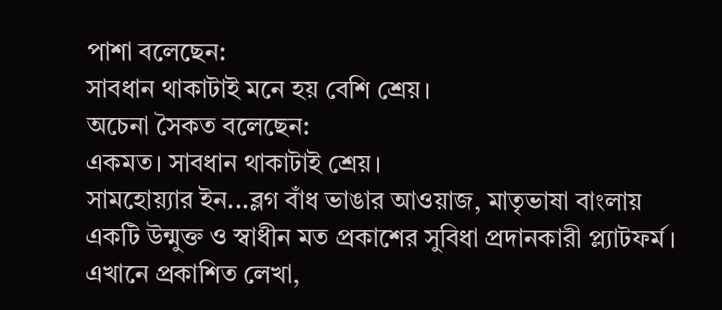পাশা বলেছেন:
সাবধান থাকাটাই মনে হয় বেশি শ্রেয়।
অচেনা সৈকত বলেছেন:
একমত। সাবধান থাকাটাই শ্রেয়।
সামহোয়্যার ইন...ব্লগ বাঁধ ভাঙার আওয়াজ, মাতৃভাষা বাংলায় একটি উন্মুক্ত ও স্বাধীন মত প্রকাশের সুবিধা প্রদানকারী প্ল্যাটফর্ম। এখানে প্রকাশিত লেখা,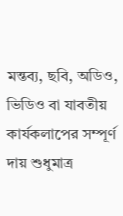মন্তব্য, ছবি, অডিও, ভিডিও বা যাবতীয় কার্যকলাপের সম্পূর্ণ দায় শুধুমাত্র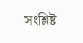সংশ্লিষ্ট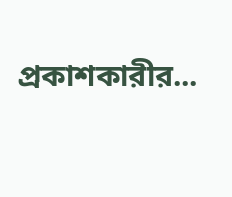প্রকাশকারীর...